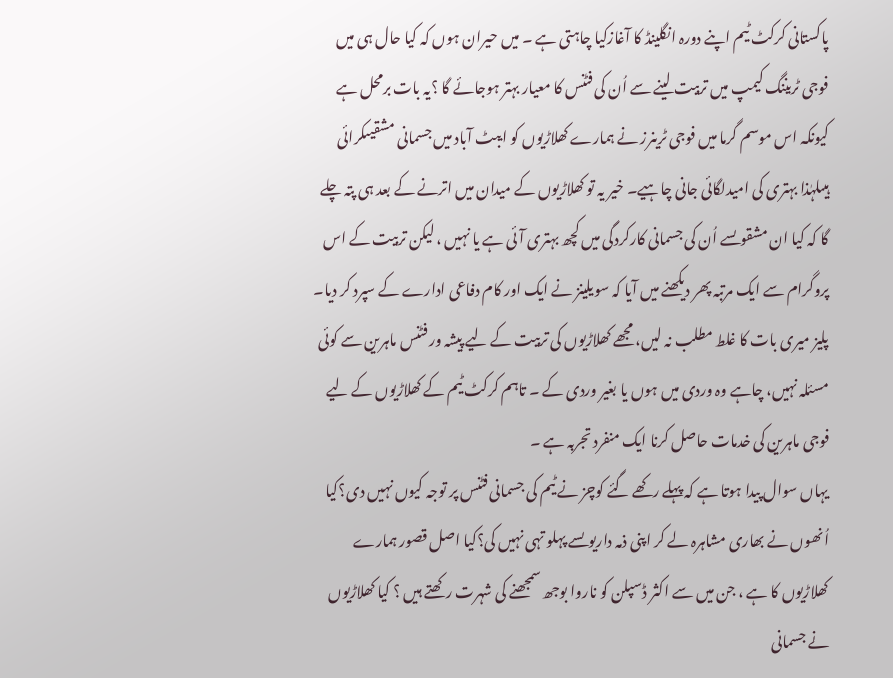پاکستانی کرکٹ ٹیم اپنے دورہ انگلینڈ کا آغازکیا چاہتی ہے ۔ میں حیران ہوں کہ کیا حال ہی میں فوجی ٹریننگ کیمپ میں تربیت لینے سے اُن کی فٹنس کا معیار بہتر ہوجائے گا ؟یہ بات برمحل ہے کیونکہ اس موسم گرما میں فوجی ٹرینرز نے ہمارے کھلاڑیوں کو ایبٹ آباد میں جسمانی مشقیںکرائی ہیںلہٰذا بہتری کی امیدلگائی جانی چاہیے۔ خیر یہ تو کھلاڑیوں کے میدان میں اترنے کے بعد ہی پتہ چلے گا کہ کیا ان مشقوںسے اُن کی جسمانی کارکردگی میں کچھ بہتری آئی ہے یا نہیں ، لیکن تربیت کے اس پروگرام سے ایک مرتبہ پھر دیکھنے میں آیا کہ سویلینز نے ایک اور کام دفاعی ادارے کے سپرد کر دیا۔ پلیز میری بات کا غلط مطلب نہ لیں، مجھے کھلاڑیوں کی تربیت کے لیے پیشہ ور فٹنس ماہرین سے کوئی مسئلہ نہیں، چاہے وہ وردی میں ہوں یا بغیر وردی کے ۔ تاہم کرکٹ ٹیم کے کھلاڑیوں کے لیے فوجی ماہرین کی خدمات حاصل کرنا ایک منفرد تجربہ ہے ۔
یہاں سوال پیدا ہوتا ہے کہ پہلے رکھے گئے کوچز نے ٹیم کی جسمانی فٹنس پر توجہ کیوں نہیں دی؟کیا اُنھوں نے بھاری مشاہرہ لے کر اپنی ذمہ داریوںسے پہلو تہی نہیں کی؟کیا اصل قصور ہمارے کھلاڑیوں کا ہے ، جن میں سے اکثر ڈسپلن کو ناروا بوجھ سمجھنے کی شہرت رکھتے ہیں ؟ کیا کھلاڑیوں نے جسمانی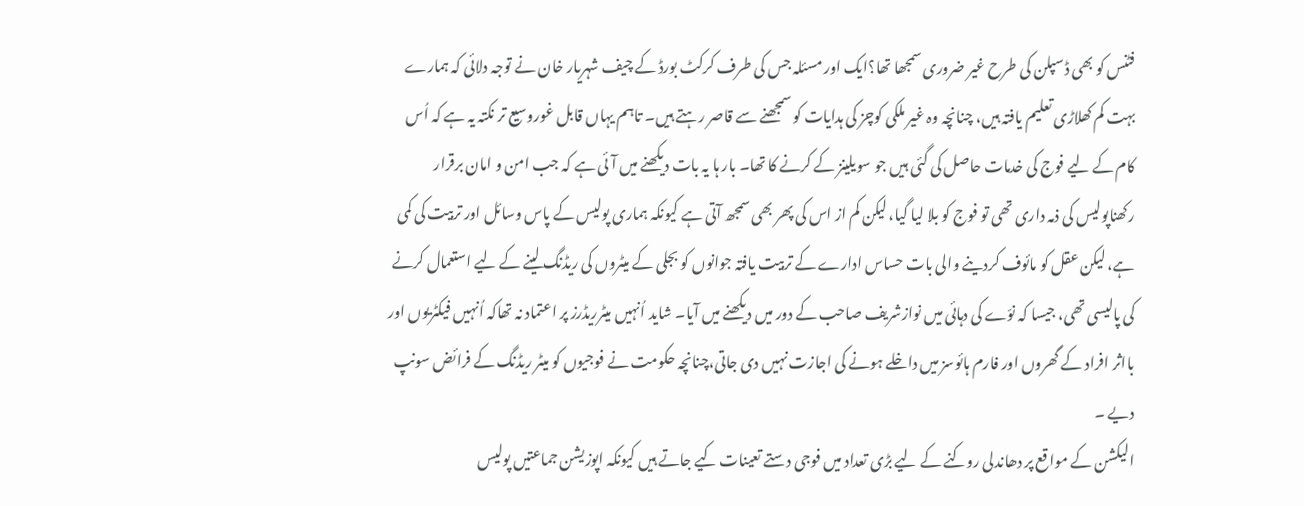فٹنس کو بھی ڈسپلن کی طرح غیر ضروری سمجھا تھا؟ایک اور مسئلہ جس کی طرف کرکٹ بورڈ کے چیف شہریار خان نے توجہ دلائی کہ ہمارے بہت کم کھلاڑی تعلیم یافتہ ہیں، چنانچہ وہ غیر ملکی کوچز کی ہدایات کو سمجھنے سے قاصر رہتے ہیں۔ تاہم یہاں قابل غوروسیع تر نکتہ یہ ہے کہ اُس کام کے لیے فوج کی خدمات حاصل کی گئی ہیں جو سویلینز کے کرنے کا تھا۔ بار ہا یہ بات دیکھنے میں آئی ہے کہ جب امن و امان برقرار رکھناپولیس کی ذمہ داری تھی تو فوج کو بلا لیا گیا، لیکن کم از اس کی پھر بھی سمجھ آتی ہے کیونکہ ہماری پولیس کے پاس وسائل اور تربیت کی کمی ہے، لیکن عقل کو مائوف کردینے والی بات حساس ادارے کے تربیت یافتہ جوانوں کو بجلی کے میٹروں کی ریڈنگ لینے کے لیے استعمال کرنے کی پالیسی تھی، جیسا کہ نوّے کی دہائی میں نوازشریف صاحب کے دور میں دیکھنے میں آیا۔ شاید اُنہیں میٹرریڈرز پر اعتماد نہ تھاکہ اُنہیں فیکٹریوں اور بااثر افراد کے گھروں اور فارم ہائوسز میں داخلے ہونے کی اجازت نہیں دی جاتی،چنانچہ حکومت نے فوجیوں کو میٹر ریڈنگ کے فرائض سونپ دیے ۔
الیکشن کے مواقع پر دھاندلی روکنے کے لیے بڑی تعداد میں فوجی دستے تعینات کیے جاتے ہیں کیونکہ اپوزیشن جماعتیں پولیس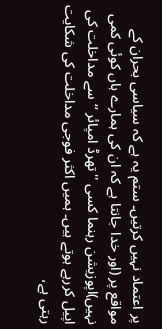پر اعتماد نہیں کرتیں۔ ستم یہ ہے کہ سیاسی بحران کے مواقع پر (اور خدا جانتا ہے کہ ان کی ہمارے ہاں کوئی کمی نہیں)اپوزیشن رہنما کسی ''تھرڈ امپائر ‘‘ سے مداخلت کی اپیل کررہے ہوتے ہیں۔ ہمیں اکثر فوجی مداخلت کی شکایت رہتی ہے،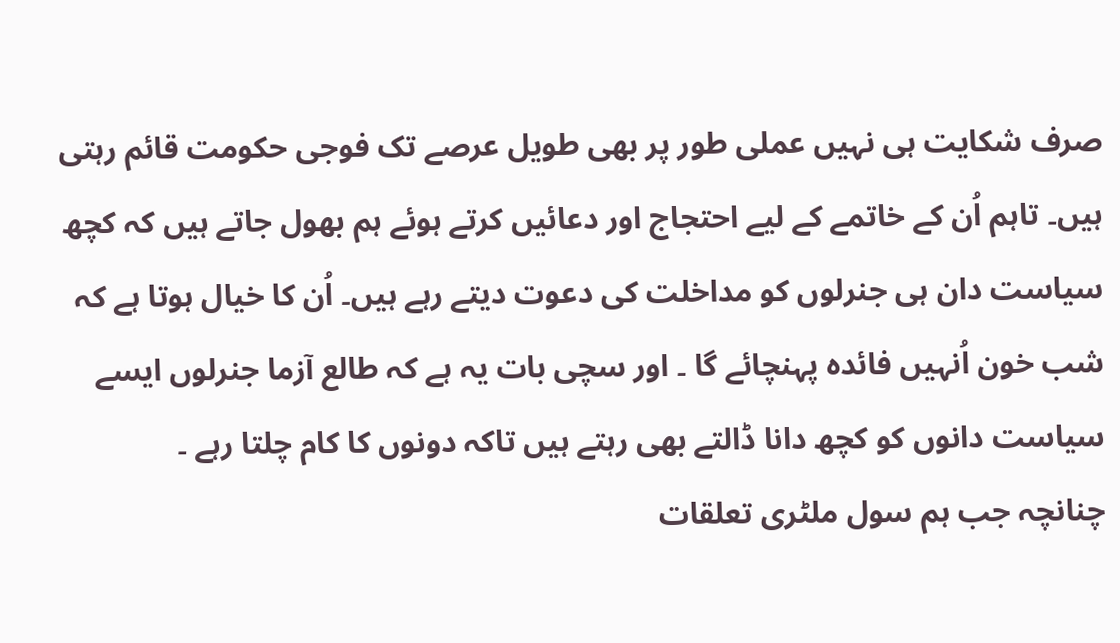صرف شکایت ہی نہیں عملی طور پر بھی طویل عرصے تک فوجی حکومت قائم رہتی ہیں۔ تاہم اُن کے خاتمے کے لیے احتجاج اور دعائیں کرتے ہوئے ہم بھول جاتے ہیں کہ کچھ سیاست دان ہی جنرلوں کو مداخلت کی دعوت دیتے رہے ہیں۔ اُن کا خیال ہوتا ہے کہ شب خون اُنہیں فائدہ پہنچائے گا ۔ اور سچی بات یہ ہے کہ طالع آزما جنرلوں ایسے سیاست دانوں کو کچھ دانا ڈالتے بھی رہتے ہیں تاکہ دونوں کا کام چلتا رہے ۔
چنانچہ جب ہم سول ملٹری تعلقات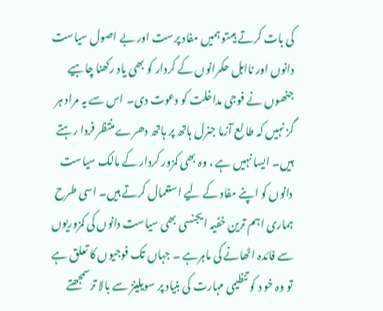کی بات کرتے ہیںتو ہمیں مفاد پرست اور بے اصول سیاست دانوں اور نااہل حکمرانوں کے کردار کو بھی یاد رکھنا چاہیے جنھوں نے فوجی مداخلت کو دعوت دی۔ اس سے یہ مراد ہر گز نہیں کہ طالع آزما جنرل ہاتھ پر ہاتھ دھرے منتظر فردا رہتے ہیں۔ ایسا نہیں ہے ، وہ بھی کمزور کردار کے مالک سیاست دانوں کو اپنے مفاد کے لیے استعمال کرتے ہیں۔ اسی طرح ہماری اہم ترین خفیہ ایجنسی بھی سیاست دانوں کی کمزوریوں سے فائدہ اٹھانے کی ماہرہے ۔ جہاں تک فوجیوں کا تعلق ہے تو وہ خو د کو تنظیمی مہارت کی بنیاد پر سویلینز سے بالا ترسمجھتے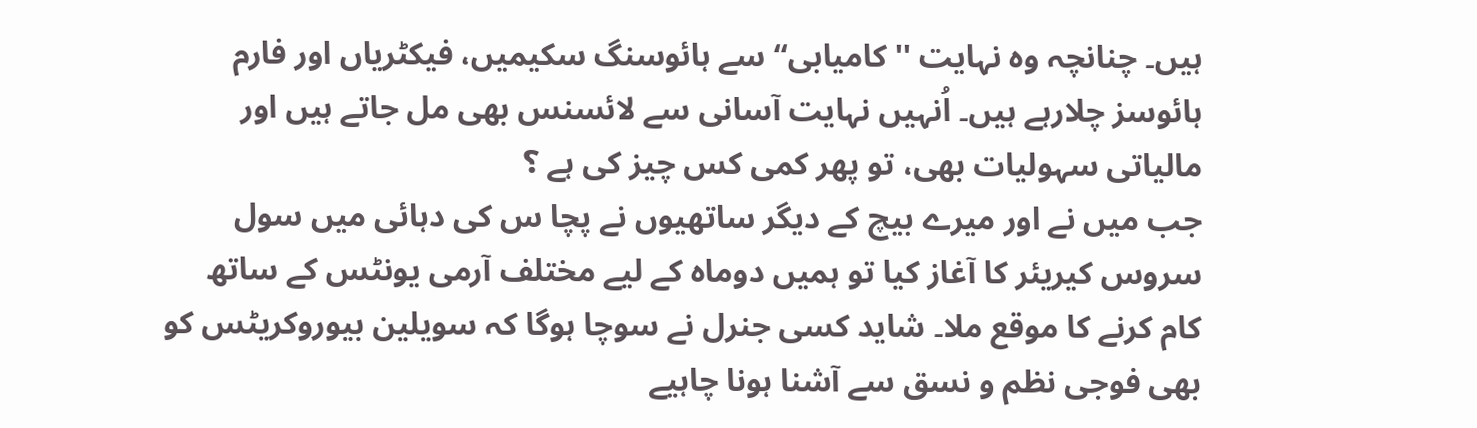ہیں۔ چنانچہ وہ نہایت '' کامیابی‘‘ سے ہائوسنگ سکیمیں، فیکٹریاں اور فارم ہائوسز چلارہے ہیں۔ اُنہیں نہایت آسانی سے لائسنس بھی مل جاتے ہیں اور مالیاتی سہولیات بھی، تو پھر کمی کس چیز کی ہے ؟
جب میں نے اور میرے بیچ کے دیگر ساتھیوں نے پچا س کی دہائی میں سول سروس کیریئر کا آغاز کیا تو ہمیں دوماہ کے لیے مختلف آرمی یونٹس کے ساتھ کام کرنے کا موقع ملا۔ شاید کسی جنرل نے سوچا ہوگا کہ سویلین بیوروکریٹس کو بھی فوجی نظم و نسق سے آشنا ہونا چاہیے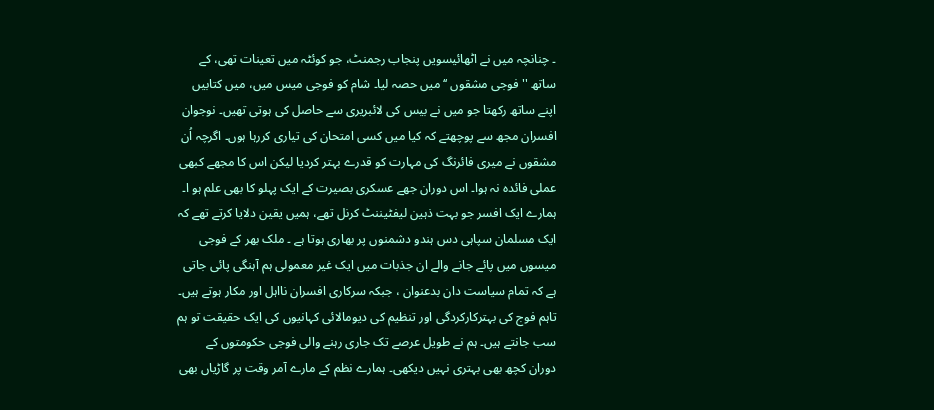۔ چنانچہ میں نے اٹھائیسویں پنجاب رجمنٹ، جو کوئٹہ میں تعینات تھی، کے ساتھ ''فوجی مشقوں ‘‘ میں حصہ لیا۔ شام کو فوجی میس میں، میں کتابیں اپنے ساتھ رکھتا جو میں نے بیس کی لائبریری سے حاصل کی ہوتی تھیں۔ نوجوان افسران مجھ سے پوچھتے کہ کیا میں کسی امتحان کی تیاری کررہا ہوں۔ اگرچہ اُن مشقوں نے میری فائرنگ کی مہارت کو قدرے بہتر کردیا لیکن اس کا مجھے کبھی عملی فائدہ نہ ہوا۔ اس دوران جھے عسکری بصیرت کے ایک پہلو کا بھی علم ہو ا۔ ہمارے ایک افسر جو بہت ذہین لیفٹیننٹ کرنل تھے، ہمیں یقین دلایا کرتے تھے کہ ایک مسلمان سپاہی دس ہندو دشمنوں پر بھاری ہوتا ہے ۔ ملک بھر کے فوجی میسوں میں پائے جانے والے ان جذبات میں ایک غیر معمولی ہم آہنگی پائی جاتی ہے کہ تمام سیاست دان بدعنوان ، جبکہ سرکاری افسران نااہل اور مکار ہوتے ہیں۔
تاہم فوج کی بہترکارکردگی اور تنظیم کی دیومالائی کہانیوں کی ایک حقیقت تو ہم سب جانتے ہیں۔ ہم نے طویل عرصے تک جاری رہنے والی فوجی حکومتوں کے دوران کچھ بھی بہتری نہیں دیکھی۔ ہمارے نظم کے مارے آمر وقت پر گاڑیاں بھی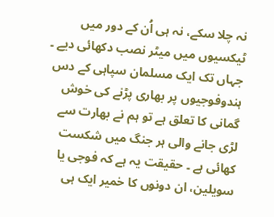نہ چلا سکے، نہ ہی اُن کے دور میں ٹیکسیوں میں میٹر نصب دکھائی دیے ۔ جہاں تک ایک مسلمان سپاہی کے دس ہندوفوجیوں پر بھاری پڑنے کی خوش گمانی کا تعلق ہے تو ہم نے بھارت سے لڑی جانے والی ہر جنگ میں شکست کھائی ہے ۔ حقیقت یہ ہے کہ فوجی یا سویلین، ان دونوں کا خمیر ایک ہی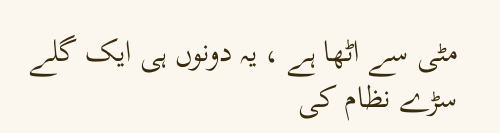مٹی سے اٹھا ہے ، یہ دونوں ہی ایک گلے سڑے نظام کی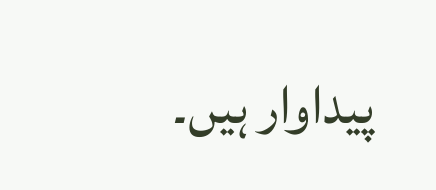پیداوار ہیں۔